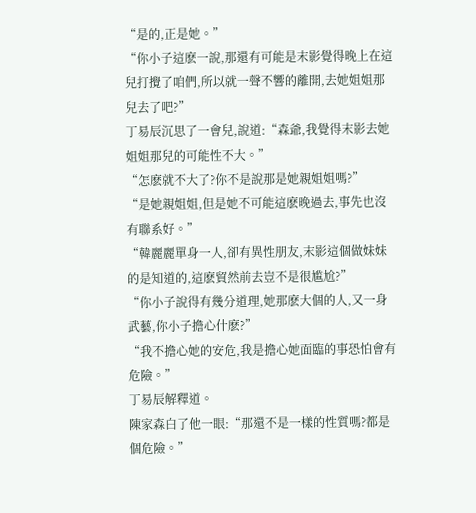“是的,正是她。”
“你小子這麽一說,那還有可能是末影覺得晚上在這兒打攪了咱們,所以就一聲不響的離開,去她姐姐那兒去了吧?”
丁易辰沉思了一會兒,說道:“森爺,我覺得末影去她姐姐那兒的可能性不大。”
“怎麽就不大了?你不是說那是她親姐姐嗎?”
“是她親姐姐,但是她不可能這麽晚過去,事先也沒有聯系好。”
“韓麗麗單身一人,卻有異性朋友,末影這個做妹妹的是知道的,這麽貿然前去豈不是很尴尬?”
“你小子說得有幾分道理,她那麽大個的人,又一身武藝,你小子擔心什麽?”
“我不擔心她的安危,我是擔心她面臨的事恐怕會有危險。”
丁易辰解釋道。
陳家森白了他一眼:“那還不是一樣的性質嗎?都是個危險。”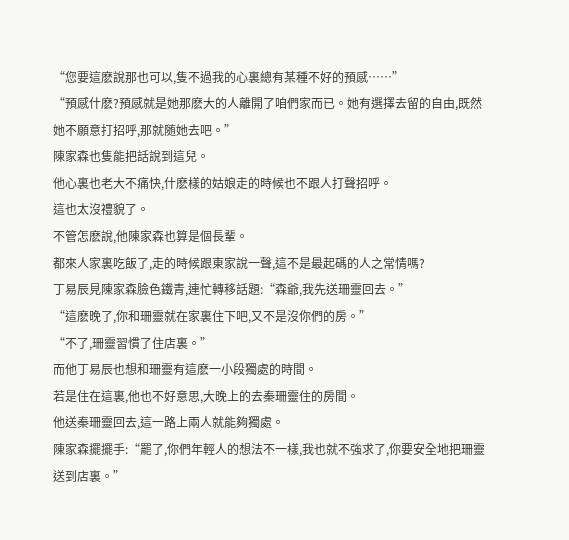“您要這麽說那也可以,隻不過我的心裏總有某種不好的預感……”
“預感什麽?預感就是她那麽大的人離開了咱們家而已。她有選擇去留的自由,既然她不願意打招呼,那就随她去吧。”
陳家森也隻能把話說到這兒。
他心裏也老大不痛快,什麽樣的姑娘走的時候也不跟人打聲招呼。
這也太沒禮貌了。
不管怎麽說,他陳家森也算是個長輩。
都來人家裏吃飯了,走的時候跟東家說一聲,這不是最起碼的人之常情嗎?
丁易辰見陳家森臉色鐵青,連忙轉移話題:“森爺,我先送珊靈回去。”
“這麽晚了,你和珊靈就在家裏住下吧,又不是沒你們的房。”
“不了,珊靈習慣了住店裏。”
而他丁易辰也想和珊靈有這麽一小段獨處的時間。
若是住在這裏,他也不好意思,大晚上的去秦珊靈住的房間。
他送秦珊靈回去,這一路上兩人就能夠獨處。
陳家森擺擺手:“罷了,你們年輕人的想法不一樣,我也就不強求了,你要安全地把珊靈送到店裏。”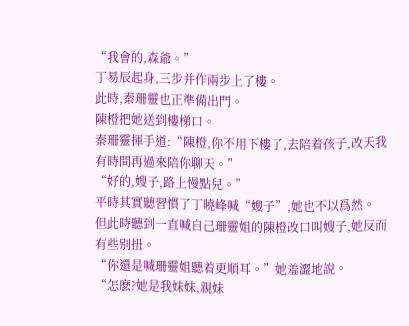“我會的,森爺。”
丁易辰起身,三步并作兩步上了樓。
此時,秦珊靈也正準備出門。
陳橙把她送到樓梯口。
秦珊靈揮手道:“陳橙,你不用下樓了,去陪着孩子,改天我有時間再過來陪你聊天。”
“好的,嫂子,路上慢點兒。”
平時其實聽習慣了丁曉峰喊“嫂子”,她也不以爲然。
但此時聽到一直喊自己珊靈姐的陳橙改口叫嫂子,她反而有些别扭。
“你還是喊珊靈姐聽着更順耳。”她羞澀地說。
“怎麽?她是我妹妹,親妹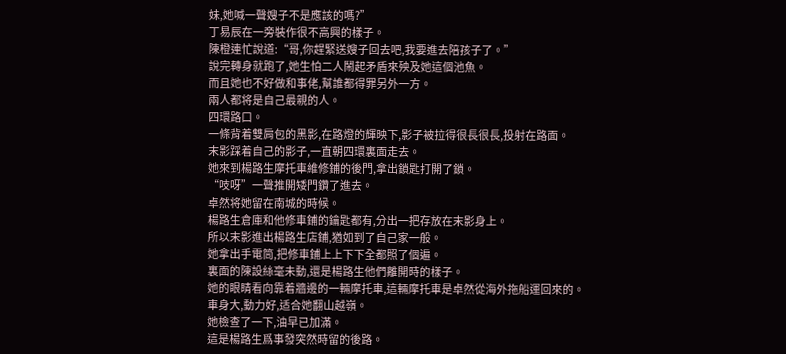妹,她喊一聲嫂子不是應該的嗎?”
丁易辰在一旁裝作很不高興的樣子。
陳橙連忙說道:“哥,你趕緊送嫂子回去吧,我要進去陪孩子了。”
說完轉身就跑了,她生怕二人鬧起矛盾來殃及她這個池魚。
而且她也不好做和事佬,幫誰都得罪另外一方。
兩人都将是自己最親的人。
四環路口。
一條背着雙肩包的黑影,在路燈的輝映下,影子被拉得很長很長,投射在路面。
末影踩着自己的影子,一直朝四環裏面走去。
她來到楊路生摩托車維修鋪的後門,拿出鎖匙打開了鎖。
“吱呀”一聲推開矮門鑽了進去。
卓然将她留在南城的時候。
楊路生倉庫和他修車鋪的鑰匙都有,分出一把存放在末影身上。
所以末影進出楊路生店鋪,猶如到了自己家一般。
她拿出手電筒,把修車鋪上上下下全都照了個遍。
裏面的陳設絲毫未動,還是楊路生他們離開時的樣子。
她的眼睛看向靠着牆邊的一輛摩托車,這輛摩托車是卓然從海外拖船運回來的。
車身大,動力好,适合她翻山越嶺。
她檢查了一下,油早已加滿。
這是楊路生爲事發突然時留的後路。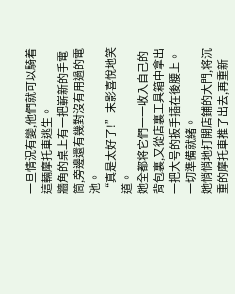一旦情況有變,他們就可以騎着這輛摩托車逃生。
牆角的桌上有一把嶄新的手電筒,旁邊還有幾對沒有用過的電池。
“真是太好了!”末影喜悅地笑道。
她全都将它們一一收入自己的背包裏,又從店裏工具箱中拿出一把大号的扳手插在後腰上。
一切準備就緒。
她悄悄地打開店鋪的大門,将沉重的摩托車推了出去,再重新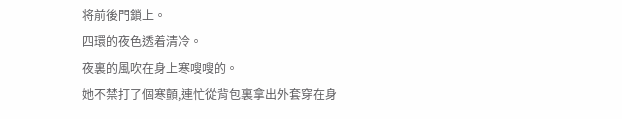将前後門鎖上。
四環的夜色透着清冷。
夜裏的風吹在身上寒嗖嗖的。
她不禁打了個寒顫,連忙從背包裏拿出外套穿在身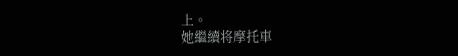上。
她繼續将摩托車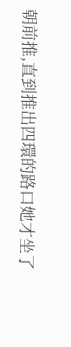朝前推,直到推出四環的路口她才坐了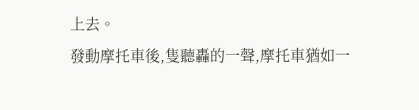上去。
發動摩托車後,隻聽轟的一聲,摩托車猶如一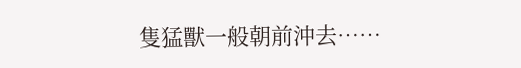隻猛獸一般朝前沖去……